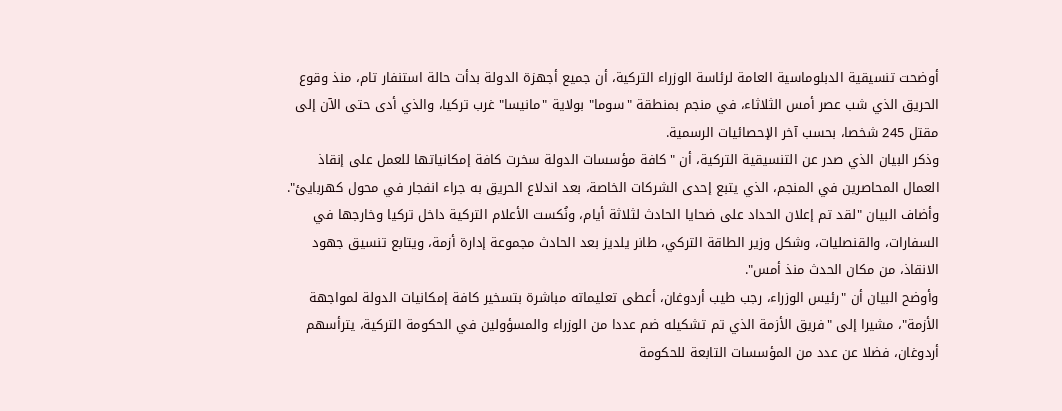أوضحت تنسيقية الدبلوماسية العامة لرئاسة الوزراء التركية، أن جميع أجهزة الدولة بدأت حالة استنفار تام، منذ وقوع الحريق الذي شب عصر أمس الثلاثاء، في منجم بمنطقة "سوما" بولاية "مانيسا" غرب تركيا، والذي أدى حتى الآن إلى مقتل 245 شخصا، بحسب آخر الإحصائيات الرسمية.
وذكر البيان الذي صدر عن التنسيقية التركية، أن "كافة مؤسسات الدولة سخرت كافة إمكانياتها للعمل على إنقاذ العمال المحاصرين في المنجم، الذي يتبع إحدى الشركات الخاصة، بعد اندلاع الحريق به جراء انفجار في محول كهربايئ".
وأضاف البيان "لقد تم إعلان الحداد على ضحايا الحادث لثلاثة أيام، ونُكست الأعلام التركية داخل تركيا وخارجها في السفارات، والقنصليات، وشكل وزير الطاقة التركي، طانر يلديز بعد الحادث مجموعة إدارة أزمة، ويتابع تنسيق جهود الانقاذ، من مكان الحدث منذ أمس".
وأوضح البيان أن "رئيس الوزراء، رجب طيب أردوغان، أعطى تعليماته مباشرة بتسخير كافة إمكانيات الدولة لمواجهة الأزمة"، مشيرا إلى "فريق الأزمة الذي تم تشكيله ضم عددا من الوزراء والمسؤولين في الحكومة التركية، يترأسهم أردوغان، فضلا عن عدد من المؤسسات التابعة للحكومة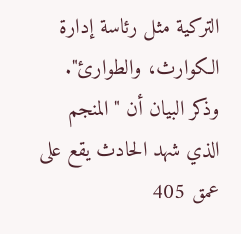التركية مثل رئاسة إدارة الكوارث، والطوارئ".
وذكر البيان أن "المنجم الذي شهد الحادث يقع على عمق 405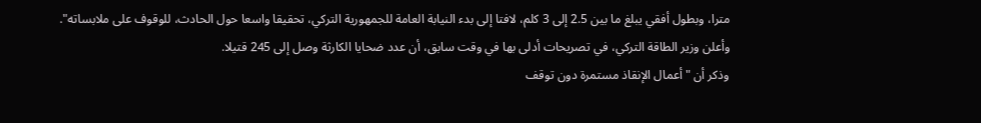مترا، وبطول أفقي يبلغ ما بين 2.5 إلى 3 كلم، لافتا إلى بدء النيابة العامة للجمهورية التركي، تحقيقا واسعا حول الحادث، للوقوف على ملابساته".
وأعلن وزير الطاقة التركي، في تصريحات أدلى بها في وقت سابق، أن عدد ضحايا الكارثة وصل إلى 245 قتيلا.
وذكر أن "أعمال الإنقاذ مستمرة دون توقف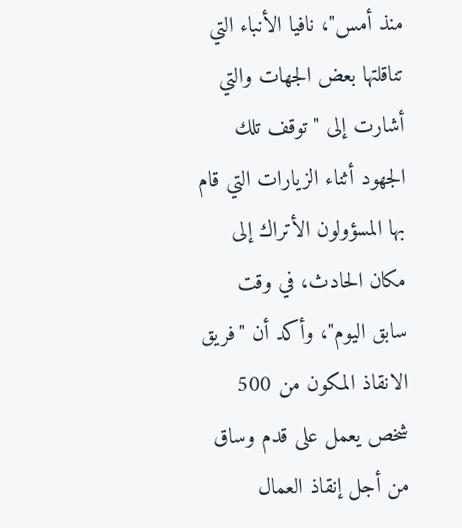منذ أمس"، نافيا الأنباء التي تناقلتها بعض الجهات والتي أشارت إلى "توقف تلك الجهود أثناء الزيارات التي قام بها المسؤولون الأتراك إلى مكان الحادث، في وقت سابق اليوم"، وأكد أن "فريق الانقاذ المكون من 500 شخص يعمل على قدم وساق من أجل إنقاذ العمال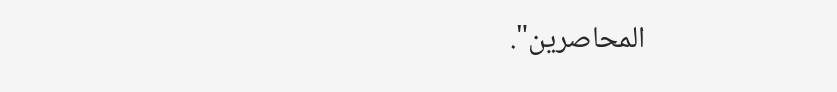المحاصرين".